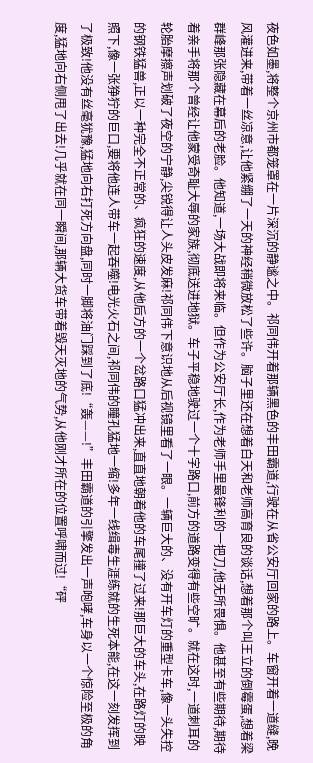夜色如墨,将整个京州市都笼罩在一片深沉的静谧之中。祁同伟开着那辆黑色的丰田霸道,行驶在从省公安厅回家的路上。车窗开着一道缝,晚风灌进来,带着一丝凉意,让他紧绷了一天的神经稍微放松了些许。脑子里还在想着白天和老师高育良的谈话,想着那个叫王立的倒霉蛋,想着梁群峰那张隐藏在幕后的老脸。他知道,一场大战即将来临。但作为公安厅长,作为老师手里最锋利的一把刀,他无所畏惧。他甚至有些期待,期待着亲手将那个曾经让他蒙受奇耻大辱的家族,彻底送进地狱。车子平稳地驶过一个十字路口,前方的道路变得有些空旷。就在这时,一道刺耳的轮胎摩擦声划破了夜空的宁静,尖锐得让人头皮发麻!祁同伟下意识地从后视镜里看了一眼。一辆巨大的、没有开车灯的重型卡车,像一头失控的钢铁猛兽,正以一种完全不正常的、疯狂的速度,从他后方的一个岔路口猛冲出来,直直地朝着他的车尾撞了过来!那巨大的车头,在路灯的映照下,像一张狰狞的巨口,要将他连人带车一起吞噬!电光火石之间,祁同伟的瞳孔猛地一缩!多年一线缉毒生涯练就的生死本能,在这一刻发挥到了极致!他没有丝毫犹豫,猛地向右打死方向盘,同时一脚将油门踩到了底!“轰——!”丰田霸道的引擎发出一声咆哮,车身以一个惊险至极的角度,猛地向右侧甩了出去!几乎就在同一瞬间,那辆大货车带着毁天灭地的气势,从他刚才所在的位置呼啸而过!“砰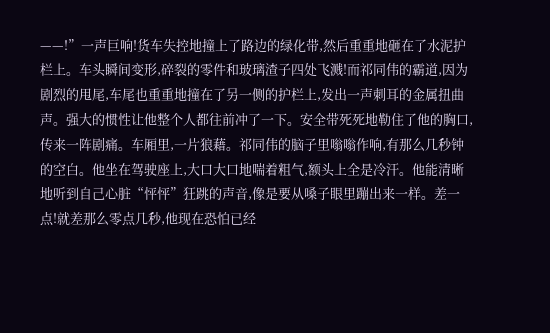——!”一声巨响!货车失控地撞上了路边的绿化带,然后重重地砸在了水泥护栏上。车头瞬间变形,碎裂的零件和玻璃渣子四处飞溅!而祁同伟的霸道,因为剧烈的甩尾,车尾也重重地撞在了另一侧的护栏上,发出一声刺耳的金属扭曲声。强大的惯性让他整个人都往前冲了一下。安全带死死地勒住了他的胸口,传来一阵剧痛。车厢里,一片狼藉。祁同伟的脑子里嗡嗡作响,有那么几秒钟的空白。他坐在驾驶座上,大口大口地喘着粗气,额头上全是冷汗。他能清晰地听到自己心脏“怦怦”狂跳的声音,像是要从嗓子眼里蹦出来一样。差一点!就差那么零点几秒,他现在恐怕已经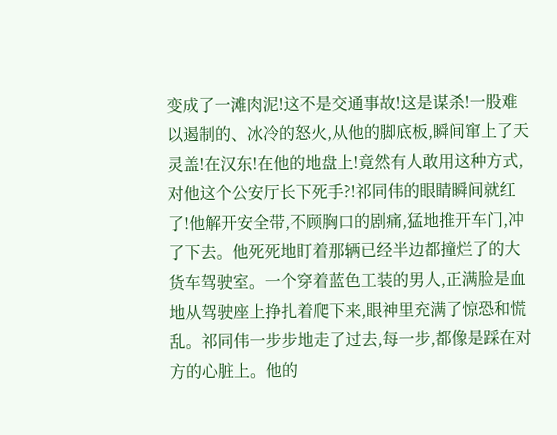变成了一滩肉泥!这不是交通事故!这是谋杀!一股难以遏制的、冰冷的怒火,从他的脚底板,瞬间窜上了天灵盖!在汉东!在他的地盘上!竟然有人敢用这种方式,对他这个公安厅长下死手?!祁同伟的眼睛瞬间就红了!他解开安全带,不顾胸口的剧痛,猛地推开车门,冲了下去。他死死地盯着那辆已经半边都撞烂了的大货车驾驶室。一个穿着蓝色工装的男人,正满脸是血地从驾驶座上挣扎着爬下来,眼神里充满了惊恐和慌乱。祁同伟一步步地走了过去,每一步,都像是踩在对方的心脏上。他的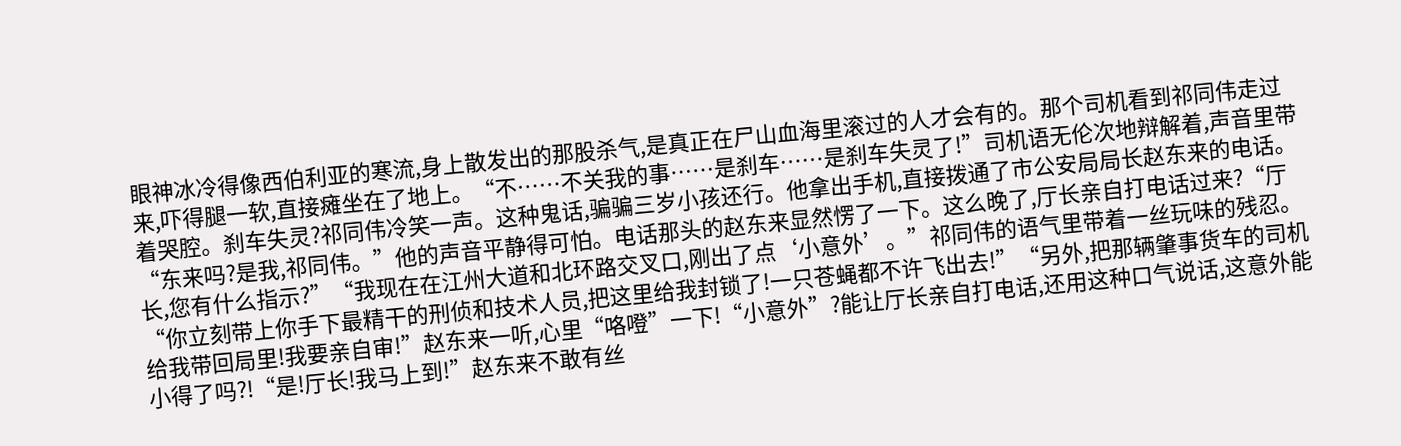眼神冰冷得像西伯利亚的寒流,身上散发出的那股杀气,是真正在尸山血海里滚过的人才会有的。那个司机看到祁同伟走过来,吓得腿一软,直接瘫坐在了地上。“不……不关我的事……是刹车……是刹车失灵了!”司机语无伦次地辩解着,声音里带着哭腔。刹车失灵?祁同伟冷笑一声。这种鬼话,骗骗三岁小孩还行。他拿出手机,直接拨通了市公安局局长赵东来的电话。“东来吗?是我,祁同伟。”他的声音平静得可怕。电话那头的赵东来显然愣了一下。这么晚了,厅长亲自打电话过来?“厅长,您有什么指示?”“我现在在江州大道和北环路交叉口,刚出了点‘小意外’。”祁同伟的语气里带着一丝玩味的残忍。“你立刻带上你手下最精干的刑侦和技术人员,把这里给我封锁了!一只苍蝇都不许飞出去!”“另外,把那辆肇事货车的司机给我带回局里!我要亲自审!”赵东来一听,心里“咯噔”一下!“小意外”?能让厅长亲自打电话,还用这种口气说话,这意外能小得了吗?!“是!厅长!我马上到!”赵东来不敢有丝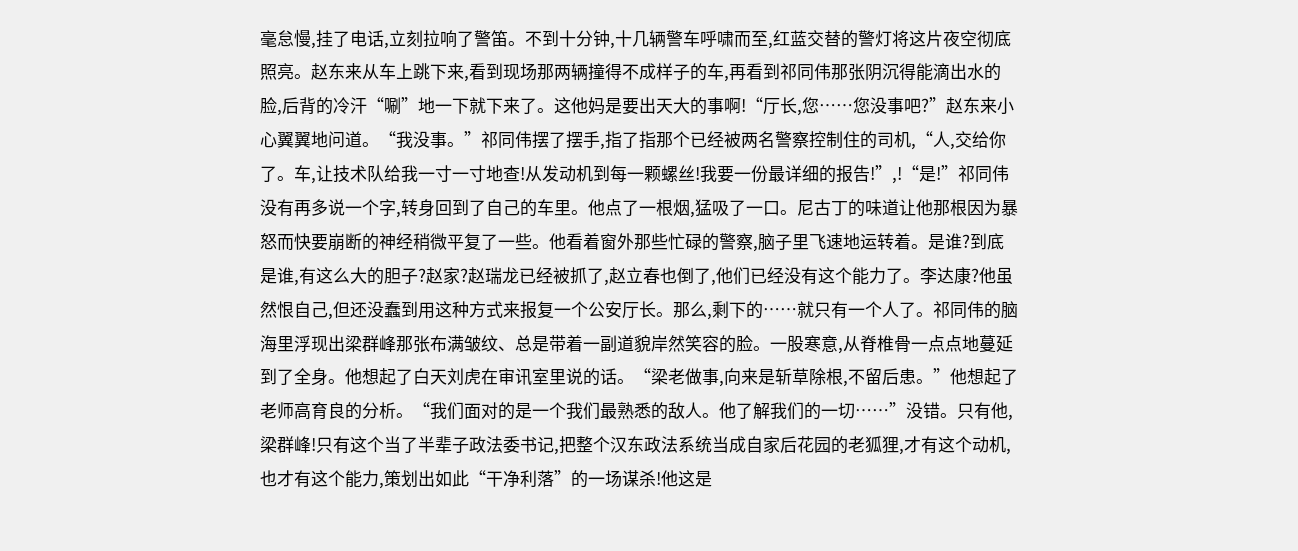毫怠慢,挂了电话,立刻拉响了警笛。不到十分钟,十几辆警车呼啸而至,红蓝交替的警灯将这片夜空彻底照亮。赵东来从车上跳下来,看到现场那两辆撞得不成样子的车,再看到祁同伟那张阴沉得能滴出水的脸,后背的冷汗“唰”地一下就下来了。这他妈是要出天大的事啊!“厅长,您……您没事吧?”赵东来小心翼翼地问道。“我没事。”祁同伟摆了摆手,指了指那个已经被两名警察控制住的司机,“人,交给你了。车,让技术队给我一寸一寸地查!从发动机到每一颗螺丝!我要一份最详细的报告!”,!“是!”祁同伟没有再多说一个字,转身回到了自己的车里。他点了一根烟,猛吸了一口。尼古丁的味道让他那根因为暴怒而快要崩断的神经稍微平复了一些。他看着窗外那些忙碌的警察,脑子里飞速地运转着。是谁?到底是谁,有这么大的胆子?赵家?赵瑞龙已经被抓了,赵立春也倒了,他们已经没有这个能力了。李达康?他虽然恨自己,但还没蠢到用这种方式来报复一个公安厅长。那么,剩下的……就只有一个人了。祁同伟的脑海里浮现出梁群峰那张布满皱纹、总是带着一副道貌岸然笑容的脸。一股寒意,从脊椎骨一点点地蔓延到了全身。他想起了白天刘虎在审讯室里说的话。“梁老做事,向来是斩草除根,不留后患。”他想起了老师高育良的分析。“我们面对的是一个我们最熟悉的敌人。他了解我们的一切……”没错。只有他,梁群峰!只有这个当了半辈子政法委书记,把整个汉东政法系统当成自家后花园的老狐狸,才有这个动机,也才有这个能力,策划出如此“干净利落”的一场谋杀!他这是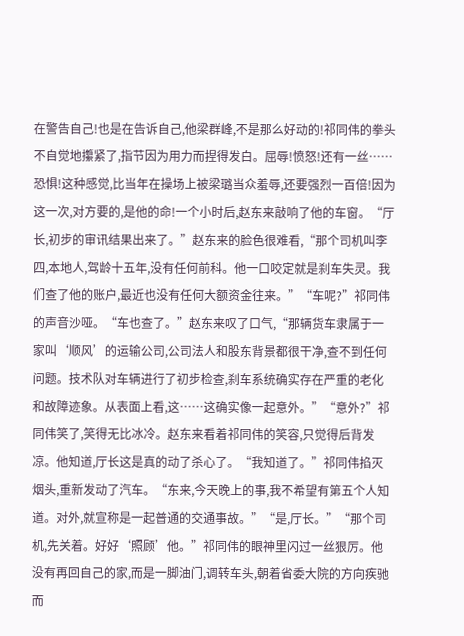在警告自己!也是在告诉自己,他梁群峰,不是那么好动的!祁同伟的拳头不自觉地攥紧了,指节因为用力而捏得发白。屈辱!愤怒!还有一丝……恐惧!这种感觉,比当年在操场上被梁璐当众羞辱,还要强烈一百倍!因为这一次,对方要的,是他的命!一个小时后,赵东来敲响了他的车窗。“厅长,初步的审讯结果出来了。”赵东来的脸色很难看,“那个司机叫李四,本地人,驾龄十五年,没有任何前科。他一口咬定就是刹车失灵。我们查了他的账户,最近也没有任何大额资金往来。”“车呢?”祁同伟的声音沙哑。“车也查了。”赵东来叹了口气,“那辆货车隶属于一家叫‘顺风’的运输公司,公司法人和股东背景都很干净,查不到任何问题。技术队对车辆进行了初步检查,刹车系统确实存在严重的老化和故障迹象。从表面上看,这……这确实像一起意外。”“意外?”祁同伟笑了,笑得无比冰冷。赵东来看着祁同伟的笑容,只觉得后背发凉。他知道,厅长这是真的动了杀心了。“我知道了。”祁同伟掐灭烟头,重新发动了汽车。“东来,今天晚上的事,我不希望有第五个人知道。对外,就宣称是一起普通的交通事故。”“是,厅长。”“那个司机,先关着。好好‘照顾’他。”祁同伟的眼神里闪过一丝狠厉。他没有再回自己的家,而是一脚油门,调转车头,朝着省委大院的方向疾驰而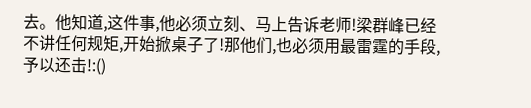去。他知道,这件事,他必须立刻、马上告诉老师!梁群峰已经不讲任何规矩,开始掀桌子了!那他们,也必须用最雷霆的手段,予以还击!:()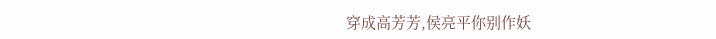穿成高芳芳,侯亮平你别作妖